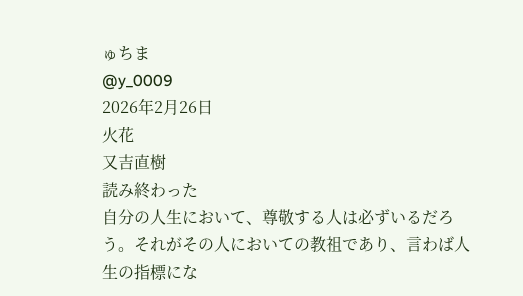ゅちま
@y_0009
2026年2月26日
火花
又吉直樹
読み終わった
自分の人生において、尊敬する人は必ずいるだろう。それがその人においての教祖であり、言わば人生の指標にな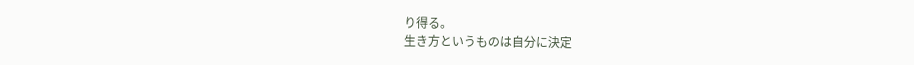り得る。
生き方というものは自分に決定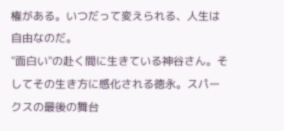権がある。いつだって変えられる、人生は自由なのだ。
"面白い"の赴く間に生きている神谷さん。そしてその生き方に感化される徳永。スパークスの最後の舞台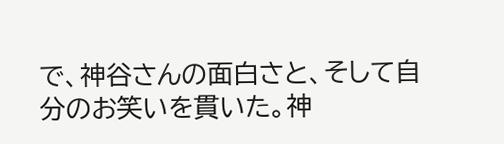で、神谷さんの面白さと、そして自分のお笑いを貫いた。神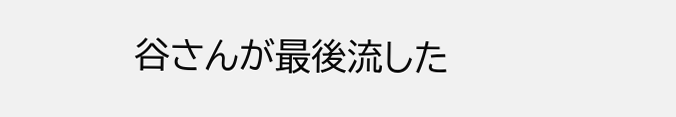谷さんが最後流した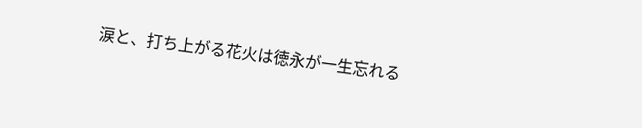涙と、打ち上がる花火は徳永が一生忘れる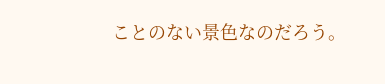ことのない景色なのだろう。